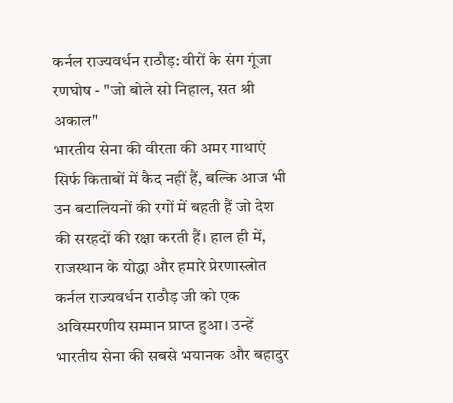कर्नल राज्यवर्धन राठौड़: वीरों के संग गूंजा रणघोष - "जो बोले सो निहाल, सत श्री अकाल"
भारतीय सेना की वीरता की अमर गाथाएं सिर्फ किताबों में कैद नहीं हैं, बल्कि आज भी उन बटालियनों की रगों में बहती हैं जो देश की सरहदों की रक्षा करती हैं। हाल ही में, राजस्थान के योद्धा और हमारे प्रेरणास्त्रोत कर्नल राज्यवर्धन राठौड़ जी को एक अविस्मरणीय सम्मान प्राप्त हुआ। उन्हें भारतीय सेना की सबसे भयानक और बहादुर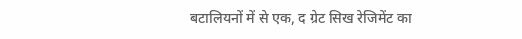बटालियनों में से एक, द ग्रेट सिख रेजिमेंट का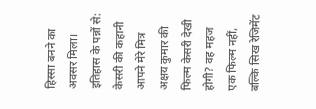हिस्सा बनने का अवसर मिला। इतिहास के पन्नों से: केसरी की कहानी आपने मेरे मित्र अक्षय कुमार की फिल्म केसरी देखी होगी? वह महज एक फिल्म नहीं, बल्कि सिख रेजिमेंट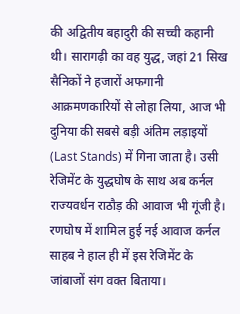की अद्वितीय बहादुरी की सच्ची कहानी थी। सारागढ़ी का वह युद्ध, जहां 21 सिख सैनिकों ने हजारों अफगानी आक्रमणकारियों से लोहा लिया, आज भी दुनिया की सबसे बड़ी अंतिम लड़ाइयों (Last Stands) में गिना जाता है। उसी रेजिमेंट के युद्धघोष के साथ अब कर्नल राज्यवर्धन राठौड़ की आवाज भी गूंजी है। रणघोष में शामिल हुई नई आवाज कर्नल साहब ने हाल ही में इस रेजिमेंट के जांबाजों संग वक्त बिताया।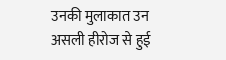उनकी मुलाकात उन असली हीरोज से हुई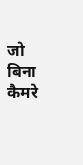जो बिना कैमरे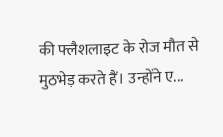की फ्लैशलाइट के रोज मौत से मुठभेड़ करते हैं। उन्होंने ए...